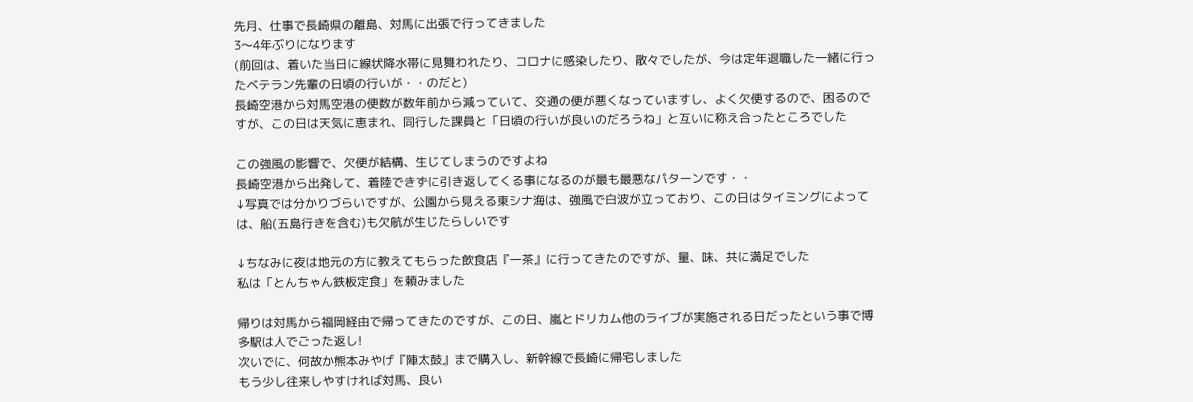先月、仕事で長崎県の離島、対馬に出張で行ってきました
3〜4年ぶりになります
(前回は、着いた当日に線状降水帯に見舞われたり、コロナに感染したり、散々でしたが、今は定年退職した一緒に行ったベテラン先輩の日頃の行いが・・のだと)
長崎空港から対馬空港の便数が数年前から減っていて、交通の便が悪くなっていますし、よく欠便するので、困るのですが、この日は天気に恵まれ、同行した課員と「日頃の行いが良いのだろうね」と互いに称え合ったところでした

この強風の影響で、欠便が結構、生じてしまうのですよね
長崎空港から出発して、着陸できずに引き返してくる事になるのが最も最悪なパターンです・・
↓写真では分かりづらいですが、公園から見える東シナ海は、強風で白波が立っており、この日はタイミングによっては、船(五島行きを含む)も欠航が生じたらしいです

↓ちなみに夜は地元の方に教えてもらった飲食店『一茶』に行ってきたのですが、量、味、共に満足でした
私は「とんちゃん鉄板定食」を頼みました

帰りは対馬から福岡経由で帰ってきたのですが、この日、嵐とドリカム他のライブが実施される日だったという事で博多駅は人でごった返し!
次いでに、何故か熊本みやげ『陣太鼓』まで購入し、新幹線で長崎に帰宅しました
もう少し往来しやすければ対馬、良い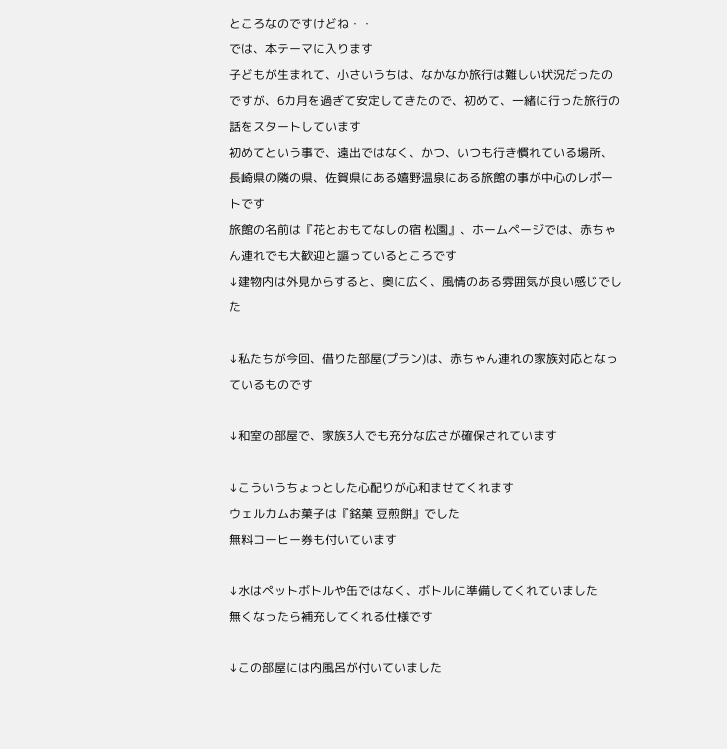ところなのですけどね・・
では、本テーマに入ります
子どもが生まれて、小さいうちは、なかなか旅行は難しい状況だったのですが、6カ月を過ぎて安定してきたので、初めて、一緒に行った旅行の話をスタートしています
初めてという事で、遠出ではなく、かつ、いつも行き慣れている場所、長崎県の隣の県、佐賀県にある嬉野温泉にある旅館の事が中心のレポートです
旅館の名前は『花とおもてなしの宿 松園』、ホームページでは、赤ちゃん連れでも大歓迎と謳っているところです
↓建物内は外見からすると、奥に広く、風情のある雰囲気が良い感じでした

↓私たちが今回、借りた部屋(プラン)は、赤ちゃん連れの家族対応となっているものです

↓和室の部屋で、家族3人でも充分な広さが確保されています

↓こういうちょっとした心配りが心和ませてくれます
ウェルカムお菓子は『銘菓 豆煎餅』でした
無料コーヒー券も付いています

↓水はペットボトルや缶ではなく、ボトルに準備してくれていました
無くなったら補充してくれる仕様です

↓この部屋には内風呂が付いていました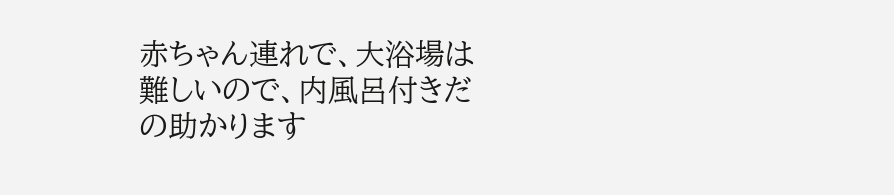赤ちゃん連れで、大浴場は難しいので、内風呂付きだの助かります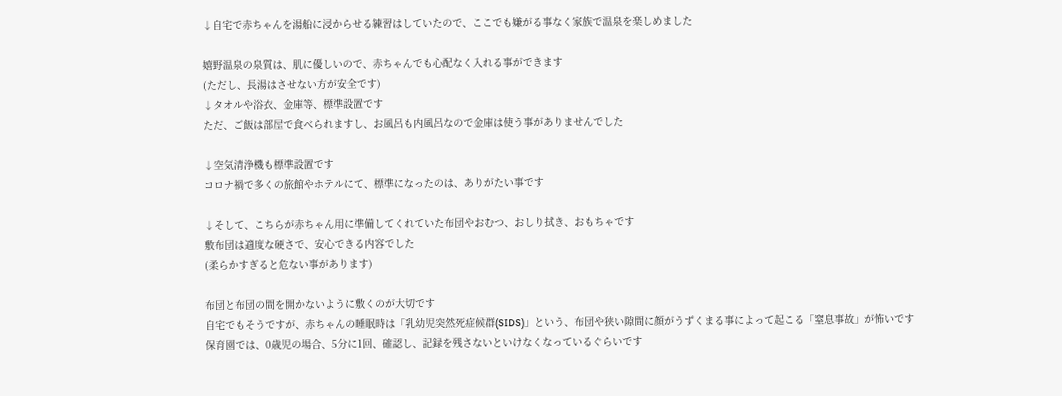↓自宅で赤ちゃんを湯船に浸からせる練習はしていたので、ここでも嫌がる事なく家族で温泉を楽しめました

嬉野温泉の泉質は、肌に優しいので、赤ちゃんでも心配なく入れる事ができます
(ただし、長湯はさせない方が安全です)
↓タオルや浴衣、金庫等、標準設置です
ただ、ご飯は部屋で食べられますし、お風呂も内風呂なので金庫は使う事がありませんでした

↓空気清浄機も標準設置です
コロナ禍で多くの旅館やホテルにて、標準になったのは、ありがたい事です

↓そして、こちらが赤ちゃん用に準備してくれていた布団やおむつ、おしり拭き、おもちゃです
敷布団は適度な硬さで、安心できる内容でした
(柔らかすぎると危ない事があります)

布団と布団の間を開かないように敷くのが大切です
自宅でもそうですが、赤ちゃんの睡眠時は「乳幼児突然死症候群(SIDS)」という、布団や狭い隙間に顔がうずくまる事によって起こる「窒息事故」が怖いです
保育園では、0歳児の場合、5分に1回、確認し、記録を残さないといけなくなっているぐらいです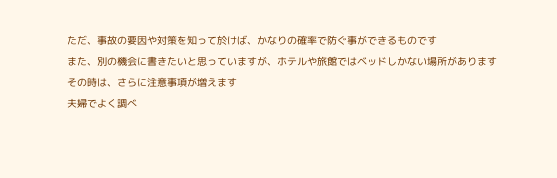ただ、事故の要因や対策を知って於けば、かなりの確率で防ぐ事ができるものです
また、別の機会に書きたいと思っていますが、ホテルや旅館ではベッドしかない場所があります
その時は、さらに注意事項が増えます
夫婦でよく調べ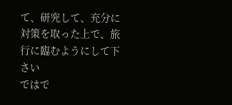て、研究して、充分に対策を取った上で、旅行に臨むようにして下さい
ではで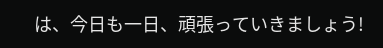は、今日も一日、頑張っていきましょう!